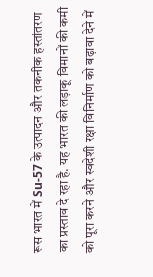रूस भारत में Su-57 के उत्पादन और तकनीक हस्तांतरण का प्रस्ताव दे रहा है. यह भारत की लड़ाकू विमानों की कमी को पूरा करने और स्वदेशी रक्षा विनिर्माण को बढ़ावा देने में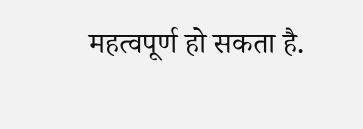महत्वपूर्ण हो सकता है.